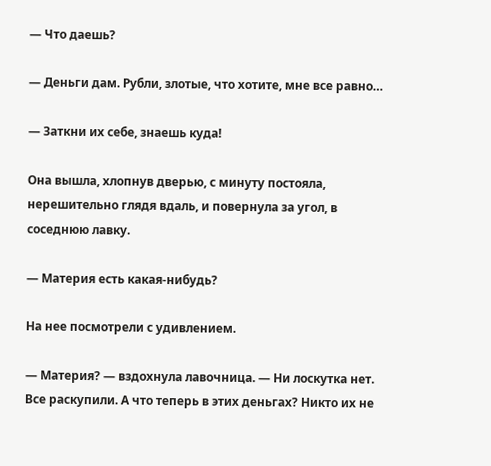— Что даешь?

— Деньги дам. Рубли, злотые, что хотите, мне все равно…

— Заткни их себе, знаешь куда!

Она вышла, хлопнув дверью, с минуту постояла, нерешительно глядя вдаль, и повернула за угол, в соседнюю лавку.

— Материя есть какая-нибудь?

На нее посмотрели с удивлением.

— Материя? — вздохнула лавочница. — Ни лоскутка нет. Все раскупили. А что теперь в этих деньгах? Никто их не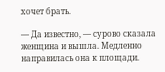хочет брать.

— Да известно, — сурово сказала женщина и вышла. Медленно направилась она к площади.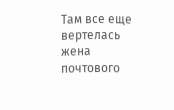Там все еще вертелась жена почтового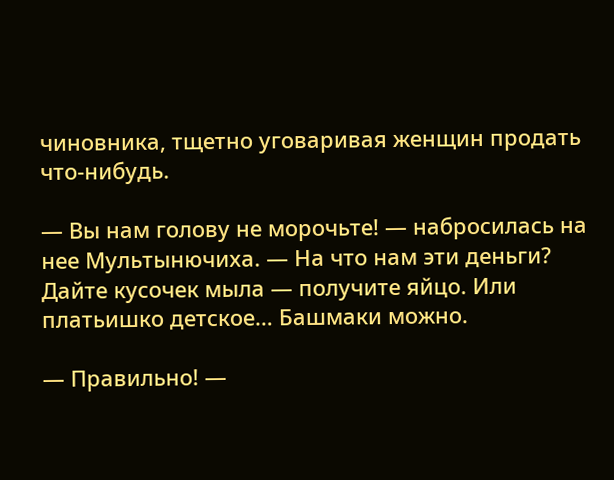чиновника, тщетно уговаривая женщин продать что-нибудь.

— Вы нам голову не морочьте! — набросилась на нее Мультынючиха. — На что нам эти деньги? Дайте кусочек мыла — получите яйцо. Или платьишко детское… Башмаки можно.

— Правильно! —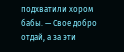подхватили хором бабы. — Свое добро отдай, а за эти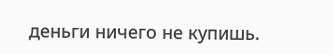деньги ничего не купишь.